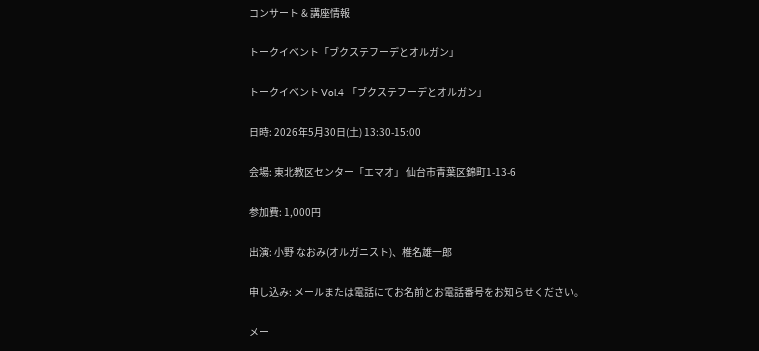コンサート & 講座情報

トークイベント「ブクステフーデとオルガン」

トークイベント Vol.4 「ブクステフーデとオルガン」

日時: 2026年5月30日(土) 13:30-15:00

会場: 東北教区センター「エマオ」 仙台市青葉区錦町1-13-6

参加費: 1,000円

出演: 小野 なおみ(オルガニスト)、椎名雄一郎

申し込み: メールまたは電話にてお名前とお電話番号をお知らせください。

メー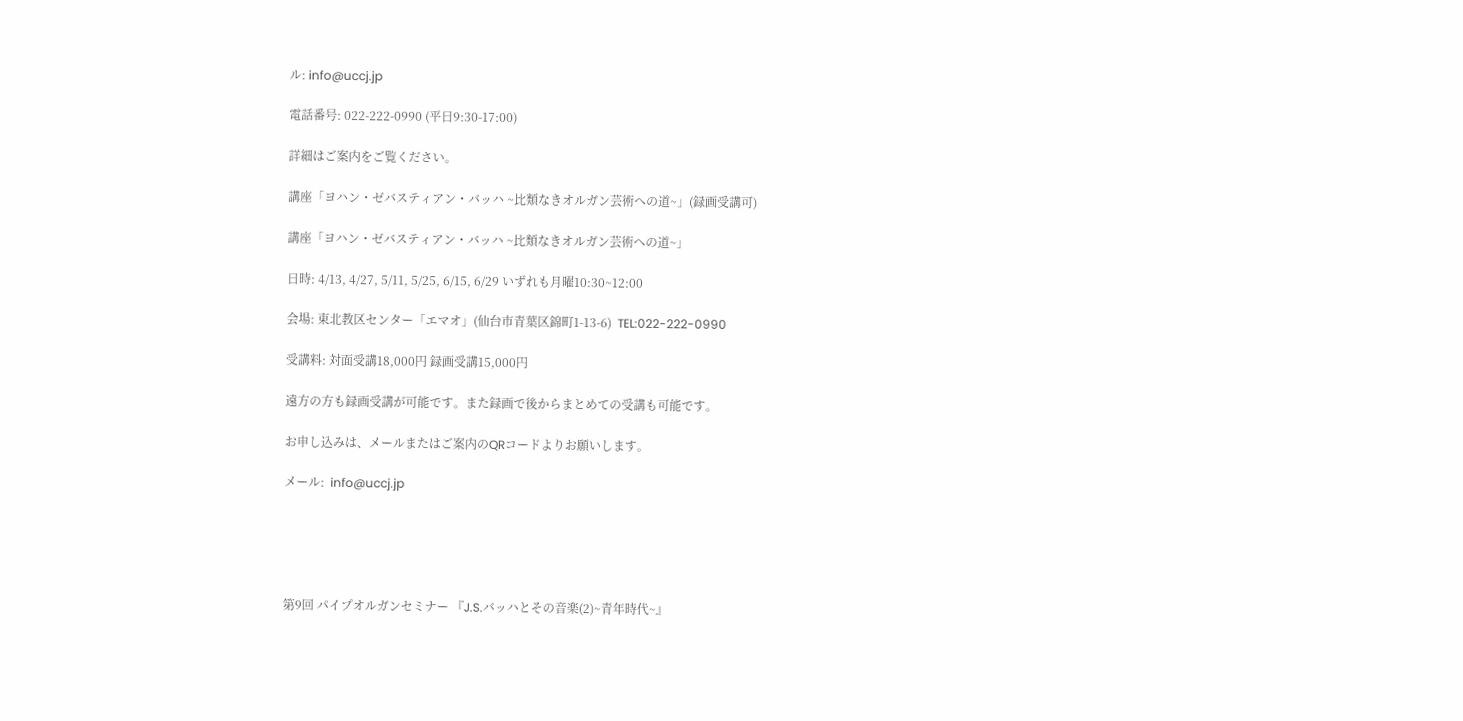ル: info@uccj.jp

電話番号: 022-222-0990 (平日9:30-17:00)

詳細はご案内をご覧ください。

講座「ヨハン・ゼバスティアン・バッハ ~比類なきオルガン芸術への道~」(録画受講可)

講座「ヨハン・ゼバスティアン・バッハ ~比類なきオルガン芸術への道~」

日時: 4/13, 4/27, 5/11, 5/25, 6/15, 6/29 いずれも月曜10:30~12:00

会場: 東北教区センター「エマオ」(仙台市青葉区錦町1-13-6)  TEL:022-222-0990

受講料: 対面受講18,000円 録画受講15,000円

遠方の方も録画受講が可能です。また録画で後からまとめての受講も可能です。

お申し込みは、メールまたはご案内のQRコードよりお願いします。

メール:  info@uccj.jp





第9回 パイプオルガンセミナー 『J.S.バッハとその音楽(2)~青年時代~』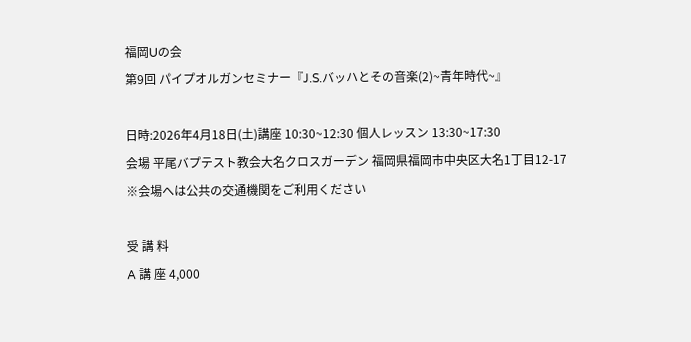福岡Uの会
第9回 パイプオルガンセミナー『J.S.バッハとその音楽(2)~青年時代~』

日時:2026年4月18日(土)講座 10:30~12:30 個人レッスン 13:30~17:30
会場 平尾バプテスト教会大名クロスガーデン 福岡県福岡市中央区大名1丁目12-17
※会場へは公共の交通機関をご利用ください

受 講 料
A 講 座 4,000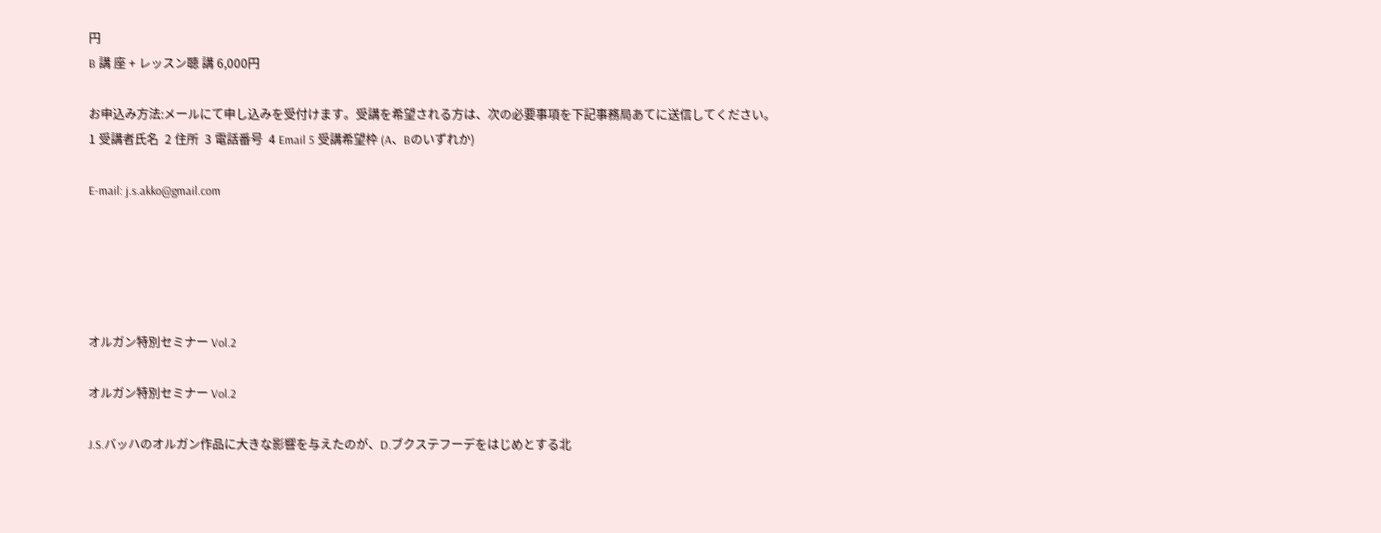円
B 講 座 + レッスン聴 講 6,000円

お申込み方法:メールにて申し込みを受付けます。受講を希望される方は、次の必要事項を下記事務局あてに送信してください。
1 受講者氏名  2 住所  3 電話番号  4 Email 5 受講希望枠 (A、Bのいずれか)

E-mail: j.s.akko@gmail.com





オルガン特別セミナー Vol.2

オルガン特別セミナー Vol.2

J.S.バッハのオルガン作品に大きな影響を与えたのが、D.ブクステフーデをはじめとする北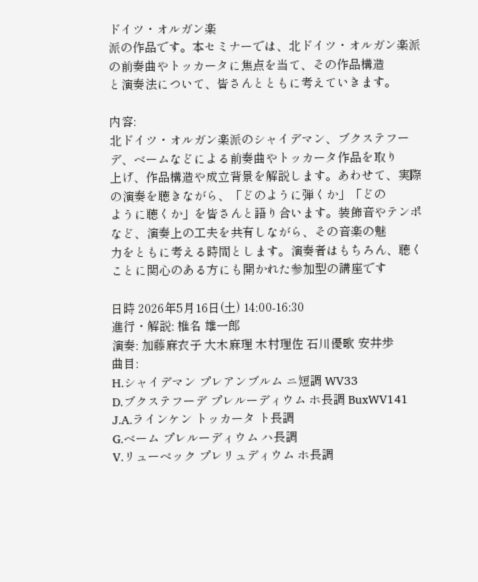ドイツ・オルガン楽
派の作品です。本セミナーでは、北ドイツ・オルガン楽派の前奏曲やトッカータに焦点を当て、その作品構造
と演奏法について、皆さんとともに考えていきます。

内容:
北ドイツ・オルガン楽派のシャイデマン、ブクステフーデ、ベームなどによる前奏曲やトッカータ作品を取り
上げ、作品構造や成立背景を解説します。あわせて、実際の演奏を聴きながら、「どのように弾くか」「どの
ように聴くか」を皆さんと語り合います。装飾音やテンポなど、演奏上の工夫を共有しながら、その音楽の魅
力をともに考える時間とします。演奏者はもちろん、聴くことに関心のある方にも開かれた参加型の講座です

日時 2026年5月16日(土) 14:00-16:30
進行・解説: 椎名 雄一郎
演奏: 加藤麻衣子 大木麻理 木村理佐 石川優歌 安井歩
曲目:
H.シャイデマン プレアンブルム ニ短調 WV33
D.ブクステフーデ プレルーディウム ホ長調 BuxWV141
J.A.ラインケン トッカータ ト長調
G.ベーム プレルーディウム ハ長調
V.リューベック プレリュディウム ホ長調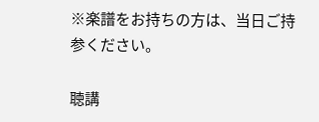※楽譜をお持ちの方は、当日ご持参ください。

聴講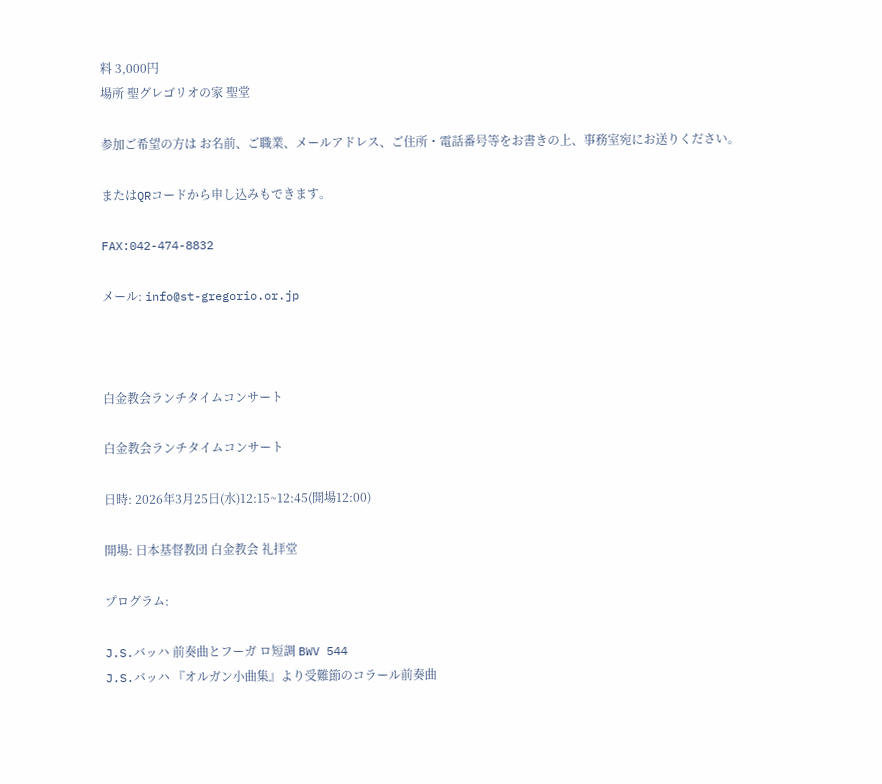料 3,000円
場所 聖グレゴリオの家 聖堂

参加ご希望の方は お名前、ご職業、メールアドレス、ご住所・電話番号等をお書きの上、事務室宛にお送りください。

またはQRコードから申し込みもできます。

FAX:042-474-8832

メール: info@st-gregorio.or.jp



白金教会ランチタイムコンサート

白金教会ランチタイムコンサート

日時: 2026年3月25日(水)12:15~12:45(開場12:00)

開場: 日本基督教団 白金教会 礼拝堂

プログラム:

J.S.バッハ 前奏曲とフーガ ロ短調 BWV 544
J.S.バッハ 『オルガン小曲集』より受難節のコラール前奏曲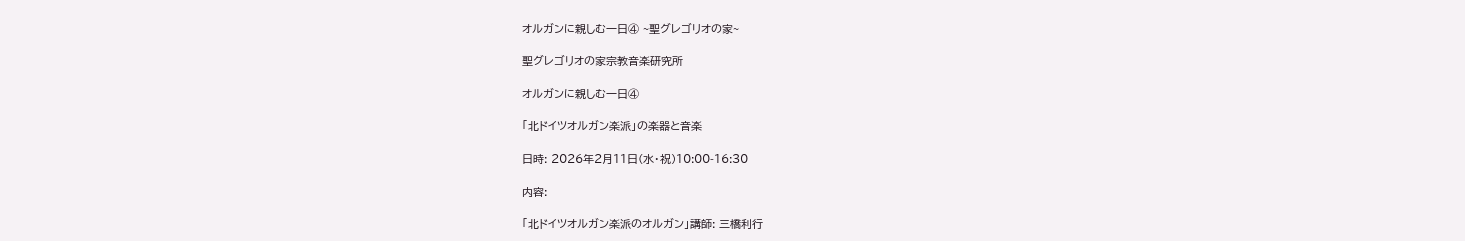オルガンに親しむ一日④ ~聖グレゴリオの家~

聖グレゴリオの家宗教音楽研究所

オルガンに親しむ一日④

「北ドイツオルガン楽派」の楽器と音楽

日時: 2026年2月11日(水・祝)10:00-16:30

内容:

「北ドイツオルガン楽派のオルガン」講師: 三橋利行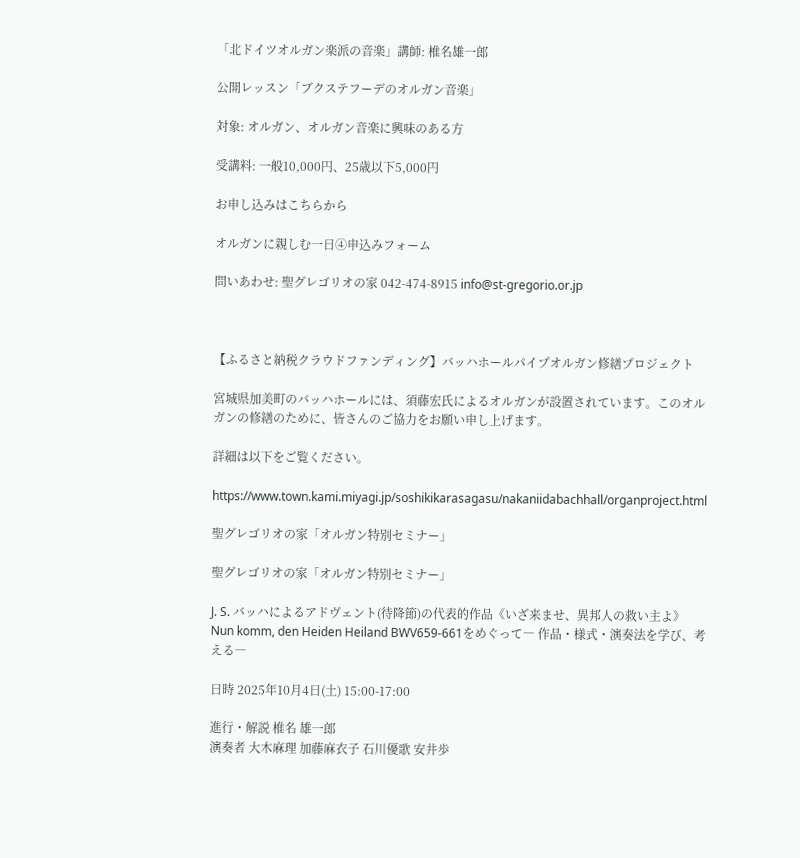「北ドイツオルガン楽派の音楽」講師: 椎名雄一郎

公開レッスン「ブクステフーデのオルガン音楽」

対象: オルガン、オルガン音楽に興味のある方

受講料: 一般10,000円、25歳以下5,000円

お申し込みはこちらから

オルガンに親しむ一日④申込みフォーム

問いあわせ: 聖グレゴリオの家 042-474-8915 info@st-gregorio.or.jp



【ふるさと納税クラウドファンディング】バッハホールパイプオルガン修繕プロジェクト

宮城県加美町のバッハホールには、須藤宏氏によるオルガンが設置されています。このオルガンの修繕のために、皆さんのご協力をお願い申し上げます。

詳細は以下をご覧ください。

https://www.town.kami.miyagi.jp/soshikikarasagasu/nakaniidabachhall/organproject.html

聖グレゴリオの家「オルガン特別セミナー」

聖グレゴリオの家「オルガン特別セミナー」

J. S. バッハによるアドヴェント(待降節)の代表的作品《いざ来ませ、異邦人の救い主よ》 Nun komm, den Heiden Heiland BWV659-661をめぐって― 作品・様式・演奏法を学び、考える―

日時 2025年10月4日(土) 15:00-17:00

進行・解説 椎名 雄一郎
演奏者 大木麻理 加藤麻衣子 石川優歌 安井歩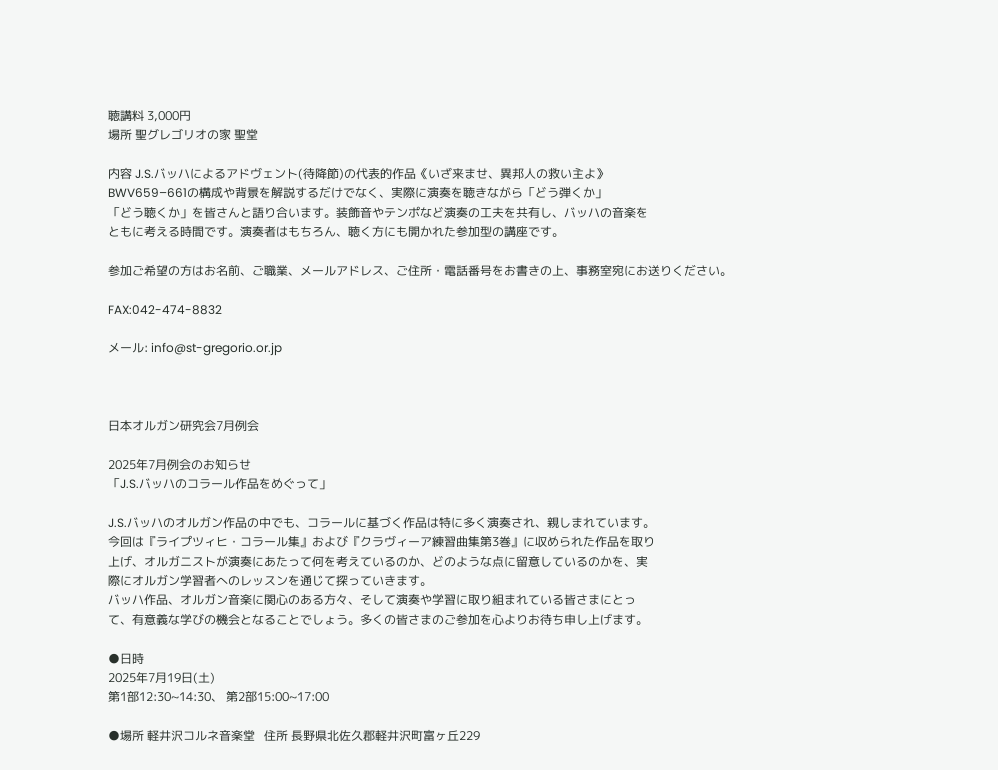聴講料 3,000円
場所 聖グレゴリオの家 聖堂

内容 J.S.バッハによるアドヴェント(待降節)の代表的作品《いざ来ませ、異邦人の救い主よ》
BWV659–661の構成や背景を解説するだけでなく、実際に演奏を聴きながら「どう弾くか」
「どう聴くか」を皆さんと語り合います。装飾音やテンポなど演奏の工夫を共有し、バッハの音楽を
ともに考える時間です。演奏者はもちろん、聴く方にも開かれた参加型の講座です。

参加ご希望の方はお名前、ご職業、メールアドレス、ご住所・電話番号をお書きの上、事務室宛にお送りください。

FAX:042-474-8832

メール: info@st-gregorio.or.jp



日本オルガン研究会7月例会

2025年7月例会のお知らせ
「J.S.バッハのコラール作品をめぐって」

J.S.バッハのオルガン作品の中でも、コラールに基づく作品は特に多く演奏され、親しまれています。
今回は『ライプツィヒ・コラール集』および『クラヴィーア練習曲集第3巻』に収められた作品を取り
上げ、オルガニストが演奏にあたって何を考えているのか、どのような点に留意しているのかを、実
際にオルガン学習者へのレッスンを通じて探っていきます。
バッハ作品、オルガン音楽に関心のある方々、そして演奏や学習に取り組まれている皆さまにとっ
て、有意義な学びの機会となることでしょう。多くの皆さまのご参加を心よりお待ち申し上げます。

●日時
2025年7月19日(土)
第1部12:30~14:30、 第2部15:00~17:00

●場所 軽井沢コルネ音楽堂   住所 長野県北佐久郡軽井沢町富ヶ丘229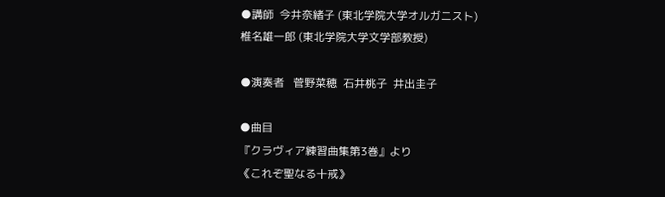●講師  今井奈緒子 (東北学院大学オルガニスト)
椎名雄一郎 (東北学院大学文学部教授)

●演奏者   菅野菜穂  石井桃子  井出圭子

●曲目
『クラヴィア練習曲集第3巻』より
《これぞ聖なる十戒》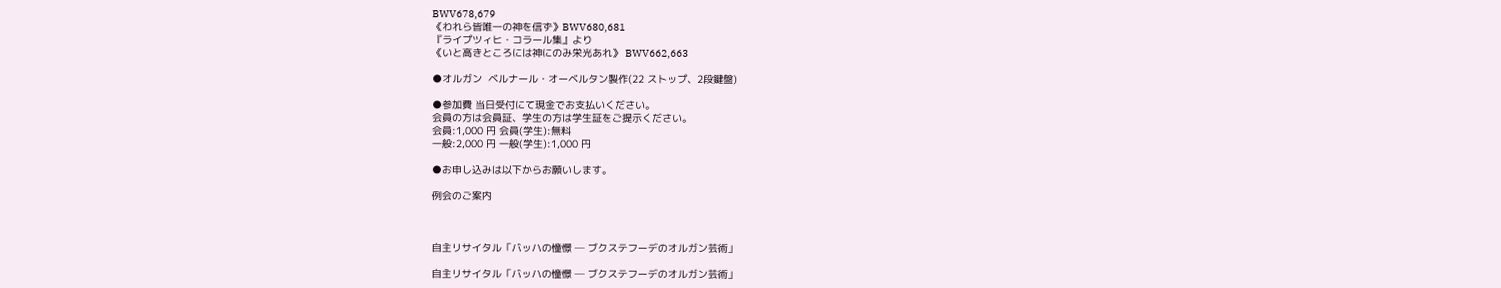BWV678,679
《われら皆唯一の神を信ず》BWV680,681
『ライプツィヒ・コラール集』より
《いと高きところには神にのみ栄光あれ》 BWV662,663

●オルガン  ベルナール・オーベルタン製作(22 ストップ、2段鍵盤)

●参加費 当日受付にて現金でお支払いください。
会員の方は会員証、学生の方は学生証をご提示ください。
会員:1,000 円 会員(学生):無料
一般:2,000 円 一般(学生):1,000 円

●お申し込みは以下からお願いします。

例会のご案内



自主リサイタル「バッハの憧憬 ─ ブクステフーデのオルガン芸術」

自主リサイタル「バッハの憧憬 ─ ブクステフーデのオルガン芸術」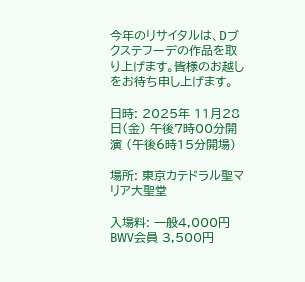今年のリサイタルは、Dブクステフーデの作品を取り上げます。皆様のお越しをお待ち申し上げます。

日時: 2025年 11月28日(金) 午後7時00分開演 (午後6時15分開場)

場所: 東京カテドラル聖マリア大聖堂

入場料: 一般4,000円  BWV会員 3,500円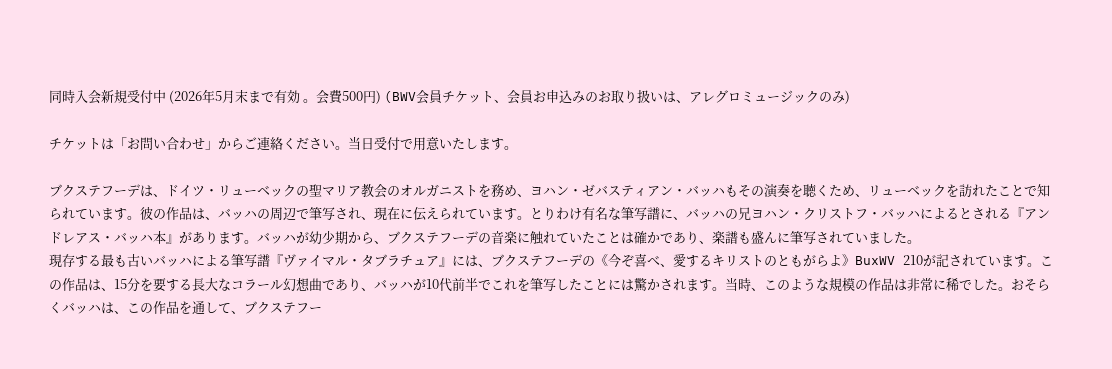同時入会新規受付中 (2026年5月末まで有効 。会費500円) (BWV会員チケット、会員お申込みのお取り扱いは、アレグロミュージックのみ)

チケットは「お問い合わせ」からご連絡ください。当日受付で用意いたします。

ブクステフーデは、ドイツ・リューベックの聖マリア教会のオルガニストを務め、ヨハン・ゼバスティアン・バッハもその演奏を聴くため、リューベックを訪れたことで知られています。彼の作品は、バッハの周辺で筆写され、現在に伝えられています。とりわけ有名な筆写譜に、バッハの兄ヨハン・クリストフ・バッハによるとされる『アンドレアス・バッハ本』があります。バッハが幼少期から、ブクステフーデの音楽に触れていたことは確かであり、楽譜も盛んに筆写されていました。
現存する最も古いバッハによる筆写譜『ヴァイマル・タブラチュア』には、ブクステフーデの《今ぞ喜べ、愛するキリストのともがらよ》BuxWV 210が記されています。この作品は、15分を要する長大なコラール幻想曲であり、バッハが10代前半でこれを筆写したことには驚かされます。当時、このような規模の作品は非常に稀でした。おそらくバッハは、この作品を通して、ブクステフー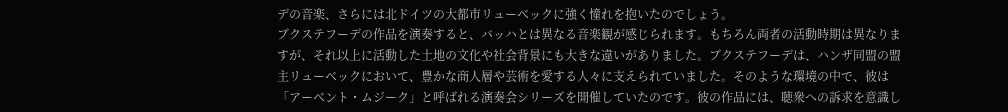デの音楽、さらには北ドイツの大都市リューベックに強く憧れを抱いたのでしょう。
ブクステフーデの作品を演奏すると、バッハとは異なる音楽観が感じられます。もちろん両者の活動時期は異なりますが、それ以上に活動した土地の文化や社会背景にも大きな違いがありました。ブクステフーデは、ハンザ同盟の盟主リューベックにおいて、豊かな商人層や芸術を愛する人々に支えられていました。そのような環境の中で、彼は「アーベント・ムジーク」と呼ばれる演奏会シリーズを開催していたのです。彼の作品には、聴衆への訴求を意識し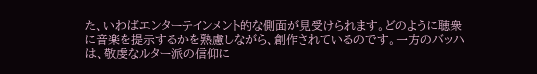た、いわばエンターテインメント的な側面が見受けられます。どのように聴衆に音楽を提示するかを熟慮しながら、創作されているのです。一方のバッハは、敬虔なルター派の信仰に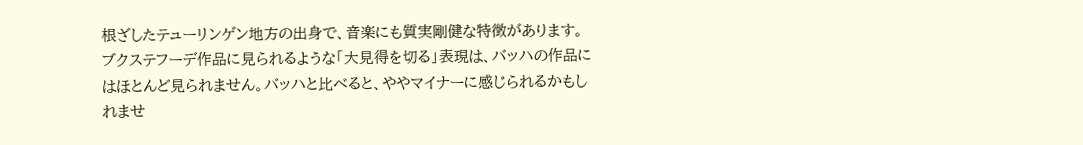根ざしたテューリンゲン地方の出身で、音楽にも質実剛健な特徴があります。ブクステフーデ作品に見られるような「大見得を切る」表現は、バッハの作品にはほとんど見られません。バッハと比べると、ややマイナーに感じられるかもしれませ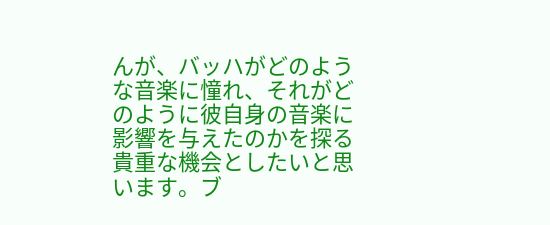んが、バッハがどのような音楽に憧れ、それがどのように彼自身の音楽に影響を与えたのかを探る貴重な機会としたいと思います。ブ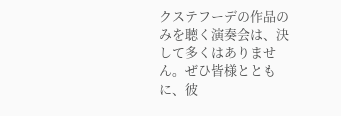クステフーデの作品のみを聴く演奏会は、決して多くはありません。ぜひ皆様とともに、彼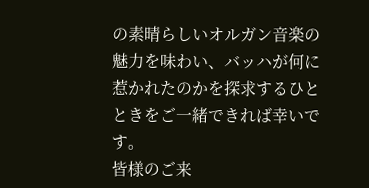の素晴らしいオルガン音楽の魅力を味わい、バッハが何に惹かれたのかを探求するひとときをご一緒できれば幸いです。
皆様のご来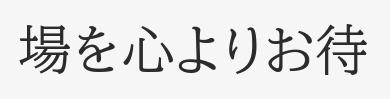場を心よりお待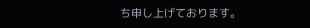ち申し上げております。